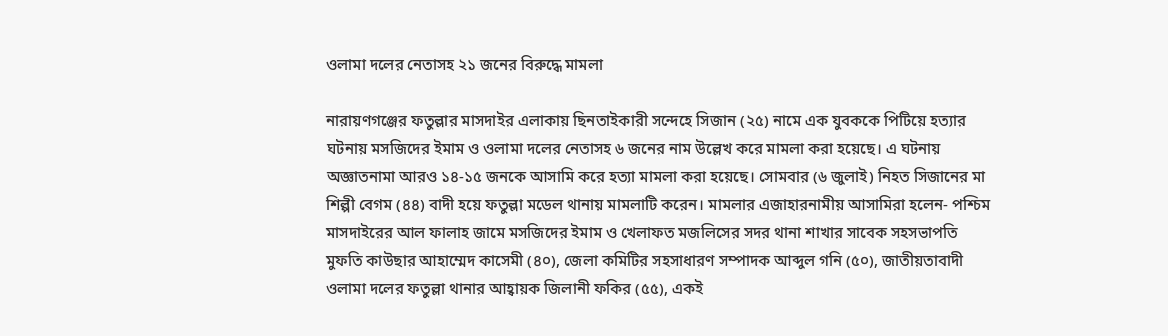ওলামা দলের নেতাসহ ২১ জনের বিরুদ্ধে মামলা

নারায়ণগঞ্জের ফতুল্লার মাসদাইর এলাকায় ছিনতাইকারী সন্দেহে সিজান (২৫) নামে এক যুবককে পিটিয়ে হত্যার ঘটনায় মসজিদের ইমাম ও ওলামা দলের নেতাসহ ৬ জনের নাম উল্লেখ করে মামলা করা হয়েছে। এ ঘটনায় অজ্ঞাতনামা আরও ১৪-১৫ জনকে আসামি করে হত্যা মামলা করা হয়েছে। সোমবার (৬ জুলাই) নিহত সিজানের মা শিল্পী বেগম (৪৪) বাদী হয়ে ফতুল্লা মডেল থানায় মামলাটি করেন। মামলার এজাহারনামীয় আসামিরা হলেন- পশ্চিম মাসদাইরের আল ফালাহ জামে মসজিদের ইমাম ও খেলাফত মজলিসের সদর থানা শাখার সাবেক সহসভাপতি মুফতি কাউছার আহাম্মেদ কাসেমী (৪০), জেলা কমিটির সহসাধারণ সম্পাদক আব্দুল গনি (৫০), জাতীয়তাবাদী ওলামা দলের ফতুল্লা থানার আহ্বায়ক জিলানী ফকির (৫৫), একই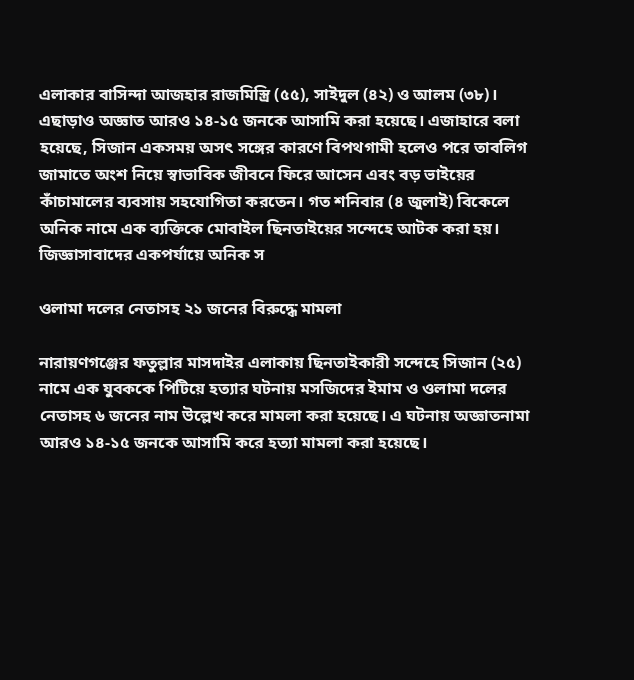এলাকার বাসিন্দা আজহার রাজমিস্ত্রি (৫৫), সাইদুল (৪২) ও আলম (৩৮)। এছাড়াও অজ্ঞাত আরও ১৪-১৫ জনকে আসামি করা হয়েছে। এজাহারে বলা হয়েছে, সিজান একসময় অসৎ সঙ্গের কারণে বিপথগামী হলেও পরে তাবলিগ জামাতে অংশ নিয়ে স্বাভাবিক জীবনে ফিরে আসেন এবং বড় ভাইয়ের কাঁচামালের ব্যবসায় সহযোগিতা করতেন। গত শনিবার (৪ জুলাই) বিকেলে অনিক নামে এক ব্যক্তিকে মোবাইল ছিনতাইয়ের সন্দেহে আটক করা হয়। জিজ্ঞাসাবাদের একপর্যায়ে অনিক স

ওলামা দলের নেতাসহ ২১ জনের বিরুদ্ধে মামলা

নারায়ণগঞ্জের ফতুল্লার মাসদাইর এলাকায় ছিনতাইকারী সন্দেহে সিজান (২৫) নামে এক যুবককে পিটিয়ে হত্যার ঘটনায় মসজিদের ইমাম ও ওলামা দলের নেতাসহ ৬ জনের নাম উল্লেখ করে মামলা করা হয়েছে। এ ঘটনায় অজ্ঞাতনামা আরও ১৪-১৫ জনকে আসামি করে হত্যা মামলা করা হয়েছে।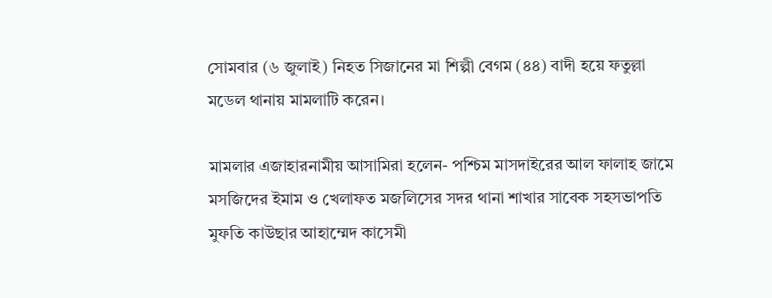সোমবার (৬ জুলাই) নিহত সিজানের মা শিল্পী বেগম (৪৪) বাদী হয়ে ফতুল্লা মডেল থানায় মামলাটি করেন।

মামলার এজাহারনামীয় আসামিরা হলেন- পশ্চিম মাসদাইরের আল ফালাহ জামে মসজিদের ইমাম ও খেলাফত মজলিসের সদর থানা শাখার সাবেক সহসভাপতি মুফতি কাউছার আহাম্মেদ কাসেমী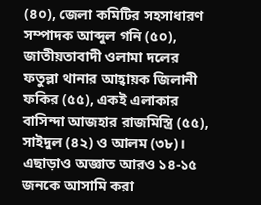(৪০), জেলা কমিটির সহসাধারণ সম্পাদক আব্দুল গনি (৫০), জাতীয়তাবাদী ওলামা দলের ফতুল্লা থানার আহ্বায়ক জিলানী ফকির (৫৫), একই এলাকার বাসিন্দা আজহার রাজমিস্ত্রি (৫৫), সাইদুল (৪২) ও আলম (৩৮)। এছাড়াও অজ্ঞাত আরও ১৪-১৫ জনকে আসামি করা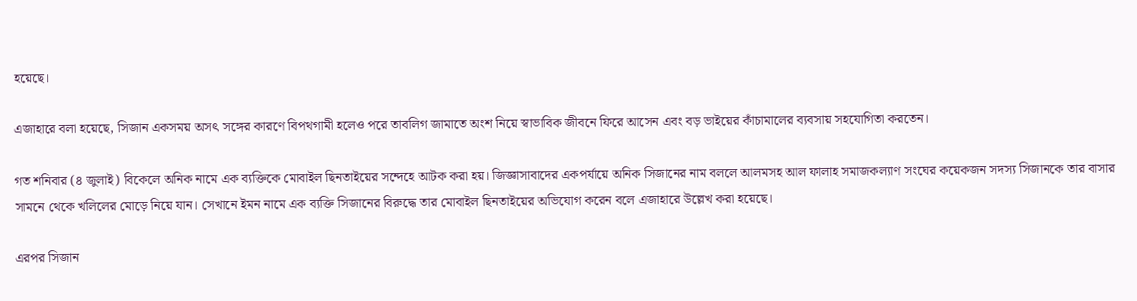হয়েছে।

এজাহারে বলা হয়েছে, সিজান একসময় অসৎ সঙ্গের কারণে বিপথগামী হলেও পরে তাবলিগ জামাতে অংশ নিয়ে স্বাভাবিক জীবনে ফিরে আসেন এবং বড় ভাইয়ের কাঁচামালের ব্যবসায় সহযোগিতা করতেন।

গত শনিবার (৪ জুলাই) বিকেলে অনিক নামে এক ব্যক্তিকে মোবাইল ছিনতাইয়ের সন্দেহে আটক করা হয়। জিজ্ঞাসাবাদের একপর্যায়ে অনিক সিজানের নাম বললে আলমসহ আল ফালাহ সমাজকল্যাণ সংঘের কয়েকজন সদস্য সিজানকে তার বাসার সামনে থেকে খলিলের মোড়ে নিয়ে যান। সেখানে ইমন নামে এক ব্যক্তি সিজানের বিরুদ্ধে তার মোবাইল ছিনতাইয়ের অভিযোগ করেন বলে এজাহারে উল্লেখ করা হয়েছে।

এরপর সিজান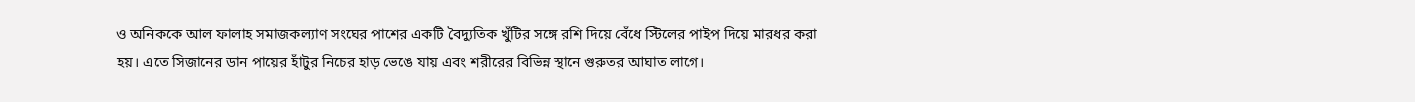ও অনিককে আল ফালাহ সমাজকল্যাণ সংঘের পাশের একটি বৈদ্যুতিক খুঁটির সঙ্গে রশি দিয়ে বেঁধে স্টিলের পাইপ দিয়ে মারধর করা হয়। এতে সিজানের ডান পায়ের হাঁটুর নিচের হাড় ভেঙে যায় এবং শরীরের বিভিন্ন স্থানে গুরুতর আঘাত লাগে।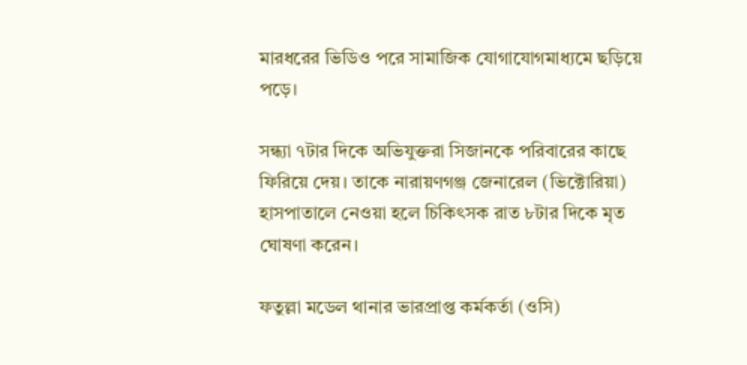মারধরের ভিডিও পরে সামাজিক যোগাযোগমাধ্যমে ছড়িয়ে পড়ে।

সন্ধ্যা ৭টার দিকে অভিযুক্তরা সিজানকে পরিবারের কাছে ফিরিয়ে দেয়। তাকে নারায়ণগঞ্জ জেনারেল (ভিক্টোরিয়া) হাসপাতালে নেওয়া হলে চিকিৎসক রাত ৮টার দিকে মৃত ঘোষণা করেন।

ফতুল্লা মডেল থানার ভারপ্রাপ্ত কর্মকর্তা (ওসি)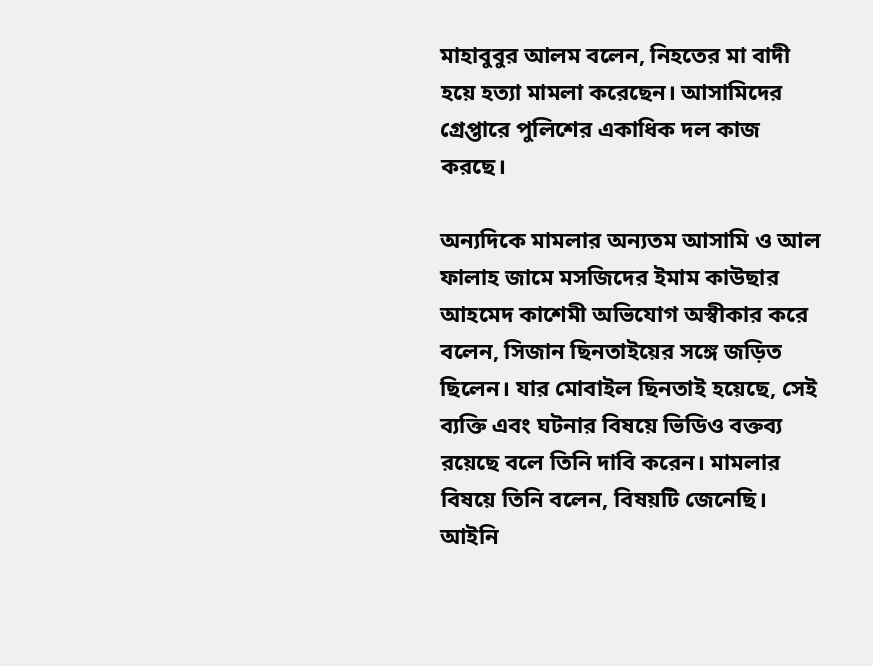মাহাবুবুর আলম বলেন, নিহতের মা বাদী হয়ে হত্যা মামলা করেছেন। আসামিদের গ্রেপ্তারে পুলিশের একাধিক দল কাজ করছে।

অন্যদিকে মামলার অন্যতম আসামি ও আল ফালাহ জামে মসজিদের ইমাম কাউছার আহমেদ কাশেমী অভিযোগ অস্বীকার করে বলেন, সিজান ছিনতাইয়ের সঙ্গে জড়িত ছিলেন। যার মোবাইল ছিনতাই হয়েছে, সেই ব্যক্তি এবং ঘটনার বিষয়ে ভিডিও বক্তব্য রয়েছে বলে তিনি দাবি করেন। মামলার বিষয়ে তিনি বলেন, বিষয়টি জেনেছি। আইনি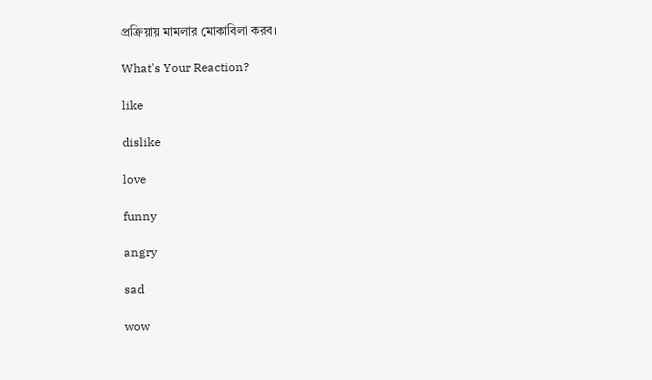প্রক্রিয়ায় মামলার মোকাবিলা করব।

What's Your Reaction?

like

dislike

love

funny

angry

sad

wow